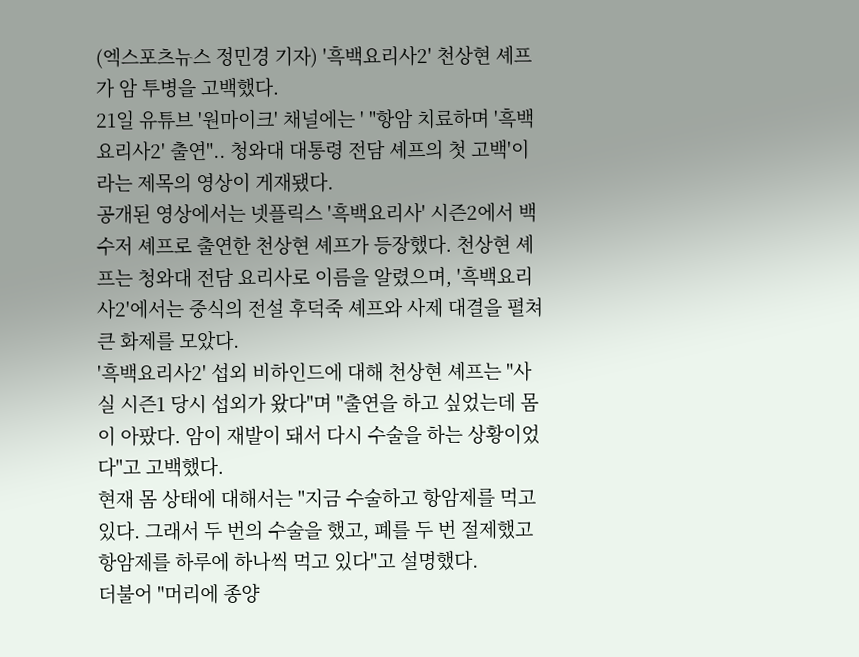(엑스포츠뉴스 정민경 기자) '흑백요리사2' 천상현 셰프가 암 투병을 고백했다.
21일 유튜브 '원마이크' 채널에는 ' "항암 치료하며 '흑백요리사2' 출연".. 청와대 대통령 전담 셰프의 첫 고백'이라는 제목의 영상이 게재됐다.
공개된 영상에서는 넷플릭스 '흑백요리사' 시즌2에서 백수저 셰프로 출연한 천상현 셰프가 등장했다. 천상현 셰프는 청와대 전담 요리사로 이름을 알렸으며, '흑백요리사2'에서는 중식의 전설 후덕죽 셰프와 사제 대결을 펼쳐 큰 화제를 모았다.
'흑백요리사2' 섭외 비하인드에 대해 천상현 셰프는 "사실 시즌1 당시 섭외가 왔다"며 "출연을 하고 싶었는데 몸이 아팠다. 암이 재발이 돼서 다시 수술을 하는 상황이었다"고 고백했다.
현재 몸 상태에 대해서는 "지금 수술하고 항암제를 먹고 있다. 그래서 두 번의 수술을 했고, 폐를 두 번 절제했고 항암제를 하루에 하나씩 먹고 있다"고 설명했다.
더불어 "머리에 종양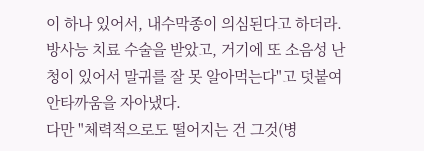이 하나 있어서, 내수막종이 의심된다고 하더라. 방사능 치료 수술을 받았고, 거기에 또 소음성 난청이 있어서 말귀를 잘 못 알아먹는다"고 덧붙여 안타까움을 자아냈다.
다만 "체력적으로도 떨어지는 건 그것(병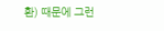환) 때문에 그런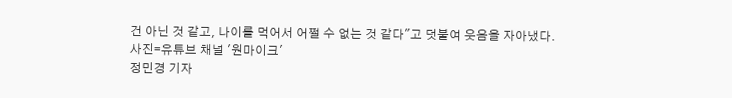건 아닌 것 같고, 나이를 먹어서 어쩔 수 없는 것 같다"고 덧붙여 웃음을 자아냈다.
사진=유튜브 채널 '원마이크'
정민경 기자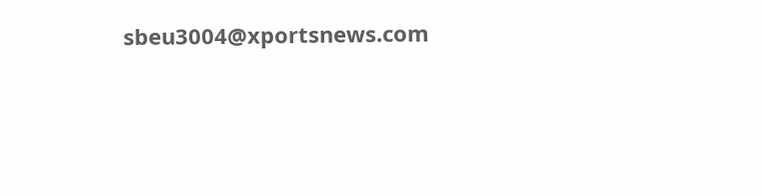sbeu3004@xportsnews.com